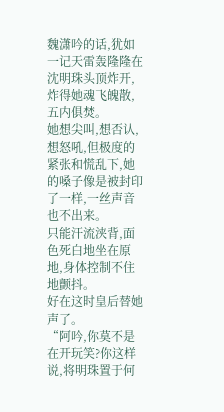魏潇吟的话,犹如一记天雷轰隆隆在沈明珠头顶炸开,炸得她魂飞魄散,五内俱焚。
她想尖叫,想否认,想怒吼,但极度的紧张和慌乱下,她的嗓子像是被封印了一样,一丝声音也不出来。
只能汗流浃背,面色死白地坐在原地,身体控制不住地颤抖。
好在这时皇后替她声了。
“阿吟,你莫不是在开玩笑?你这样说,将明珠置于何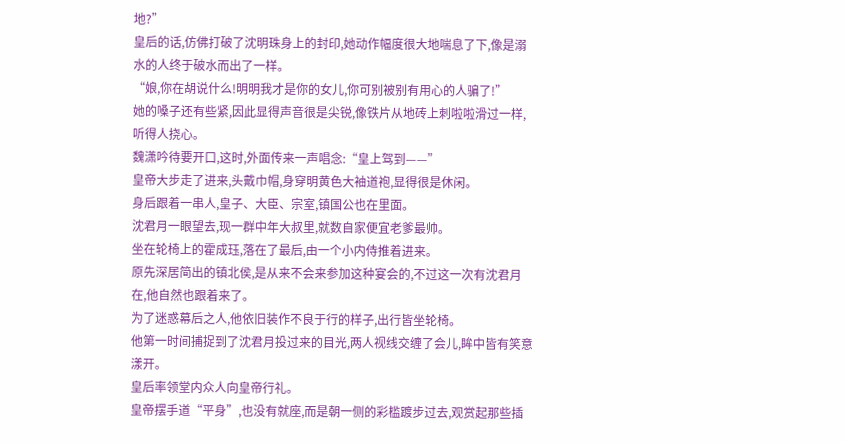地?”
皇后的话,仿佛打破了沈明珠身上的封印,她动作幅度很大地喘息了下,像是溺水的人终于破水而出了一样。
“娘,你在胡说什么!明明我才是你的女儿,你可别被别有用心的人骗了!”
她的嗓子还有些紧,因此显得声音很是尖锐,像铁片从地砖上刺啦啦滑过一样,听得人挠心。
魏潇吟待要开口,这时,外面传来一声唱念:“皇上驾到——”
皇帝大步走了进来,头戴巾帽,身穿明黄色大袖道袍,显得很是休闲。
身后跟着一串人,皇子、大臣、宗室,镇国公也在里面。
沈君月一眼望去,现一群中年大叔里,就数自家便宜老爹最帅。
坐在轮椅上的霍成珏,落在了最后,由一个小内侍推着进来。
原先深居简出的镇北侯,是从来不会来参加这种宴会的,不过这一次有沈君月在,他自然也跟着来了。
为了迷惑幕后之人,他依旧装作不良于行的样子,出行皆坐轮椅。
他第一时间捕捉到了沈君月投过来的目光,两人视线交缠了会儿,眸中皆有笑意漾开。
皇后率领堂内众人向皇帝行礼。
皇帝摆手道“平身”,也没有就座,而是朝一侧的彩槛踱步过去,观赏起那些插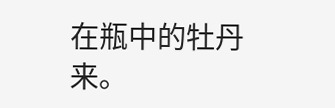在瓶中的牡丹来。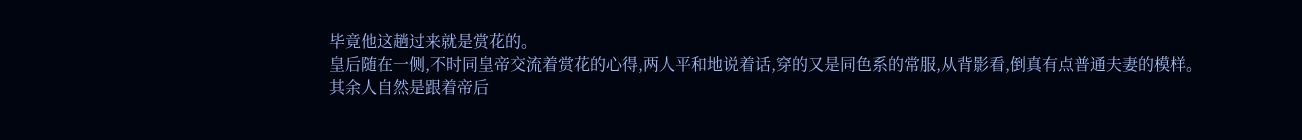毕竟他这趟过来就是赏花的。
皇后随在一侧,不时同皇帝交流着赏花的心得,两人平和地说着话,穿的又是同色系的常服,从背影看,倒真有点普通夫妻的模样。
其余人自然是跟着帝后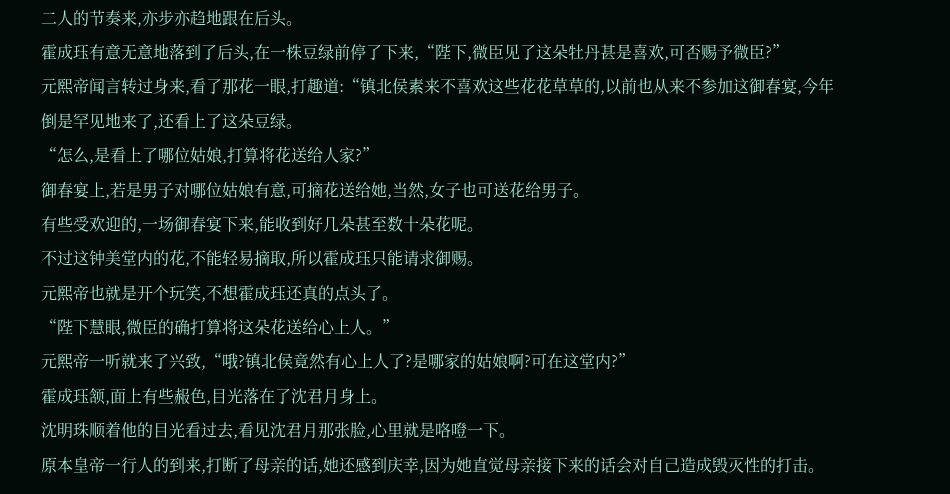二人的节奏来,亦步亦趋地跟在后头。
霍成珏有意无意地落到了后头,在一株豆绿前停了下来,“陛下,微臣见了这朵牡丹甚是喜欢,可否赐予微臣?”
元熙帝闻言转过身来,看了那花一眼,打趣道:“镇北侯素来不喜欢这些花花草草的,以前也从来不参加这御春宴,今年倒是罕见地来了,还看上了这朵豆绿。
“怎么,是看上了哪位姑娘,打算将花送给人家?”
御春宴上,若是男子对哪位姑娘有意,可摘花送给她,当然,女子也可送花给男子。
有些受欢迎的,一场御春宴下来,能收到好几朵甚至数十朵花呢。
不过这钟美堂内的花,不能轻易摘取,所以霍成珏只能请求御赐。
元熙帝也就是开个玩笑,不想霍成珏还真的点头了。
“陛下慧眼,微臣的确打算将这朵花送给心上人。”
元熙帝一听就来了兴致,“哦?镇北侯竟然有心上人了?是哪家的姑娘啊?可在这堂内?”
霍成珏颔,面上有些赧色,目光落在了沈君月身上。
沈明珠顺着他的目光看过去,看见沈君月那张脸,心里就是咯噔一下。
原本皇帝一行人的到来,打断了母亲的话,她还感到庆幸,因为她直觉母亲接下来的话会对自己造成毁灭性的打击。